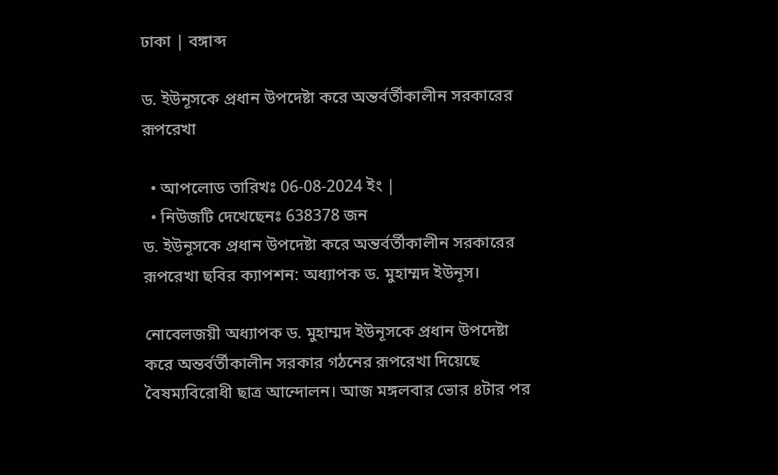ঢাকা | বঙ্গাব্দ

ড. ইউনূসকে প্রধান উপদেষ্টা করে অন্তর্বর্তীকালীন সরকারের রূপরেখা

  • আপলোড তারিখঃ 06-08-2024 ইং |
  • নিউজটি দেখেছেনঃ 638378 জন
ড. ইউনূসকে প্রধান উপদেষ্টা করে অন্তর্বর্তীকালীন সরকারের রূপরেখা ছবির ক্যাপশন: অধ্যাপক ড. মুহাম্মদ ইউনূস।

নোবেলজয়ী অধ্যাপক ড. মুহাম্মদ ইউনূসকে প্রধান উপদেষ্টা করে অন্তর্বর্তীকালীন সরকার গঠনের রূপরেখা দিয়েছে বৈষম্যবিরোধী ছাত্র আন্দোলন। আজ মঙ্গলবার ভোর ৪টার পর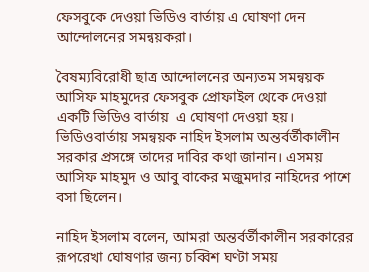ফেসবুকে দেওয়া ভিডিও বার্তায় এ ঘোষণা দেন আন্দোলনের সমন্বয়করা।

বৈষম্যবিরোধী ছাত্র আন্দোলনের অন্যতম সমন্বয়ক আসিফ মাহমুদের ফেসবুক প্রোফাইল থেকে দেওয়া একটি ভিডিও বার্তায়  এ ঘোষণা দেওয়া হয়। ভিডিওবার্তায় সমন্বয়ক নাহিদ ইসলাম অন্তর্বর্তীকালীন সরকার প্রসঙ্গে তাদের দাবির কথা জানান। এসময় আসিফ মাহমুদ ও আবু বাকের মজুমদার নাহিদের পাশে বসা ছিলেন।

নাহিদ ইসলাম বলেন, আমরা অন্তর্বর্তীকালীন সরকারের রূপরেখা ঘোষণার জন্য চব্বিশ ঘণ্টা সময়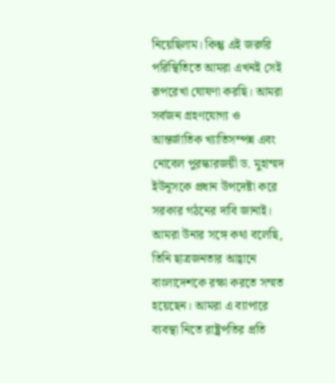নিয়েছিলাম। কিন্তু এই জরুরি পরিস্থিতিতে আমরা এখনই সেই রূপরেখা ঘোষণা করছি। আমরা সর্বজন গ্রহণযোগ্য ও আন্তর্জাতিক খ্যাতিসম্পন্ন এবং নোবেল পুরস্কারজয়ী ড. মুহাম্মদ ইউনূসকে প্রধান উপদেষ্টা করে সরকার গঠনের দাবি জানাই। আমরা উনার সঙ্গে কথা বলেছি, তিনি ছাত্রজনতার আহ্বানে বাংলাদেশকে রক্ষা করতে সম্মত হয়েছেন। আমরা এ ব্যাপারে ব্যবস্থা নিতে রাষ্ট্রপতির প্রতি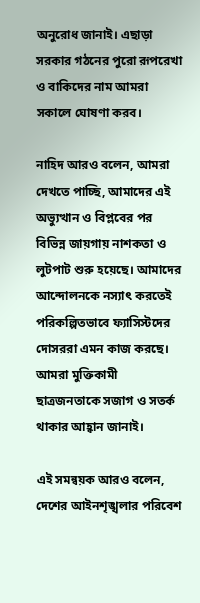অনুরোধ জানাই। এছাড়া সরকার গঠনের পুরো রূপরেখা ও বাকিদের নাম আমরা সকালে ঘোষণা করব।

নাহিদ আরও বলেন, আমরা দেখতে পাচ্ছি, আমাদের এই অভ্যুত্থান ও বিপ্লবের পর বিভিন্ন জায়গায় নাশকতা ও লুটপাট শুরু হয়েছে। আমাদের আন্দোলনকে নস্যাৎ করতেই পরিকল্পিতভাবে ফ্যাসিস্টদের দোসররা এমন কাজ করছে। আমরা মুক্তিকামী ছাত্রজনতাকে সজাগ ও সতর্ক থাকার আহ্বান জানাই।

এই সমন্বয়ক আরও বলেন, দেশের আইনশৃঙ্খলার পরিবেশ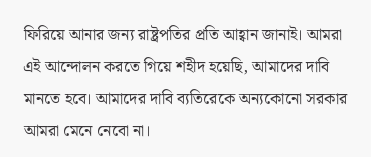ফিরিয়ে আনার জন্য রাষ্ট্রপতির প্রতি আহ্বান জানাই। আমরা এই আন্দোলন করতে গিয়ে শহীদ হয়েছি, আমাদের দাবি মানতে হবে। আমাদের দাবি ব্যতিরেকে অন্যকোনো সরকার আমরা মেনে নেবো না।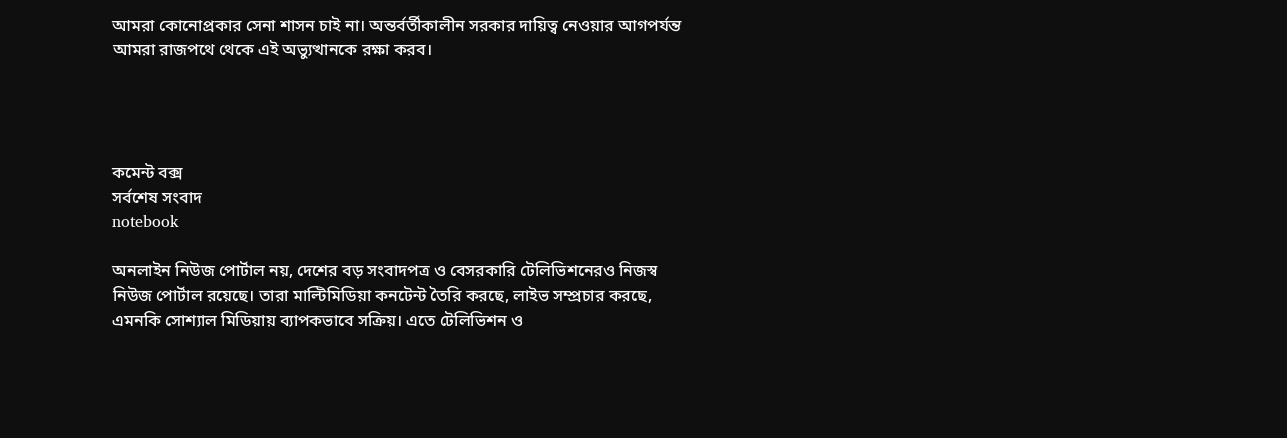আমরা কোনোপ্রকার সেনা শাসন চাই না। অন্তর্বর্তীকালীন সরকার দায়িত্ব নেওয়ার আগপর্যন্ত আমরা রাজপথে থেকে এই অভ্যুত্থানকে রক্ষা করব।




কমেন্ট বক্স
সর্বশেষ সংবাদ
notebook

অনলাইন নিউজ পোর্টাল নয়, দেশের বড় সংবাদপত্র ও বেসরকারি টেলিভিশনেরও নিজস্ব নিউজ পোর্টাল রয়েছে। তারা মাল্টিমিডিয়া কনটেন্ট তৈরি করছে, লাইভ সম্প্রচার করছে, এমনকি সোশ্যাল মিডিয়ায় ব্যাপকভাবে সক্রিয়। এতে টেলিভিশন ও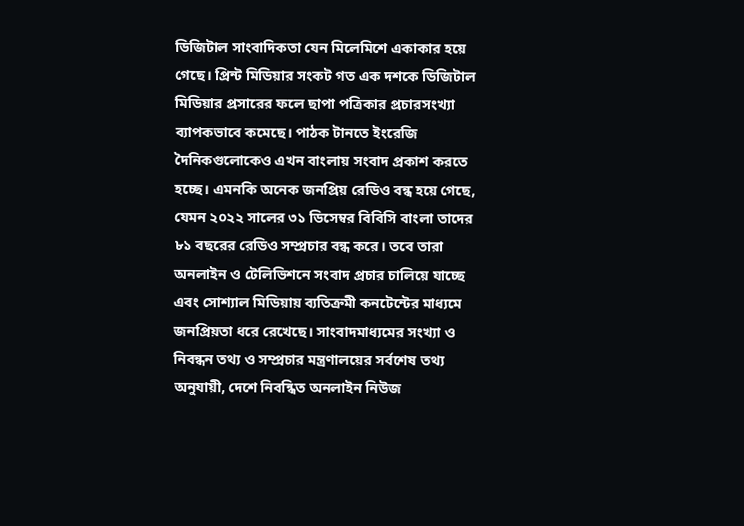ডিজিটাল সাংবাদিকতা যেন মিলেমিশে একাকার হয়ে গেছে। প্রিন্ট মিডিয়ার সংকট গত এক দশকে ডিজিটাল মিডিয়ার প্রসারের ফলে ছাপা পত্রিকার প্রচারসংখ্যা ব্যাপকভাবে কমেছে। পাঠক টানতে ইংরেজি দৈনিকগুলোকেও এখন বাংলায় সংবাদ প্রকাশ করতে হচ্ছে। এমনকি অনেক জনপ্রিয় রেডিও বন্ধ হয়ে গেছে, যেমন ২০২২ সালের ৩১ ডিসেম্বর বিবিসি বাংলা তাদের ৮১ বছরের রেডিও সম্প্রচার বন্ধ করে। তবে তারা অনলাইন ও টেলিভিশনে সংবাদ প্রচার চালিয়ে যাচ্ছে এবং সোশ্যাল মিডিয়ায় ব্যতিক্রমী কনটেন্টের মাধ্যমে জনপ্রিয়তা ধরে রেখেছে। সাংবাদমাধ্যমের সংখ্যা ও নিবন্ধন তথ্য ও সম্প্রচার মন্ত্রণালয়ের সর্বশেষ তথ্য অনুযায়ী, দেশে নিবন্ধিত অনলাইন নিউজ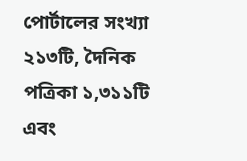পোর্টালের সংখ্যা ২১৩টি, দৈনিক পত্রিকা ১,৩১১টি এবং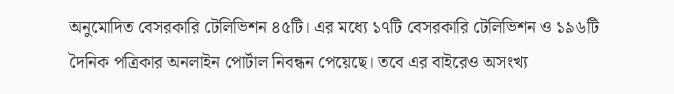অনুমোদিত বেসরকারি টেলিভিশন ৪৫টি। এর মধ্যে ১৭টি বেসরকারি টেলিভিশন ও ১৯৬টি দৈনিক পত্রিকার অনলাইন পোর্টাল নিবন্ধন পেয়েছে। তবে এর বাইরেও অসংখ্য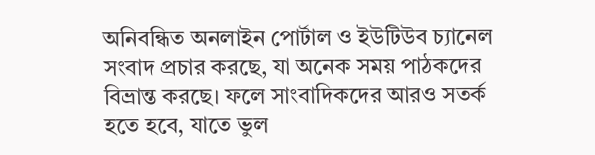অনিবন্ধিত অনলাইন পোর্টাল ও ইউটিউব চ্যানেল সংবাদ প্রচার করছে, যা অনেক সময় পাঠকদের বিভ্রান্ত করছে। ফলে সাংবাদিকদের আরও সতর্ক হতে হবে, যাতে ভুল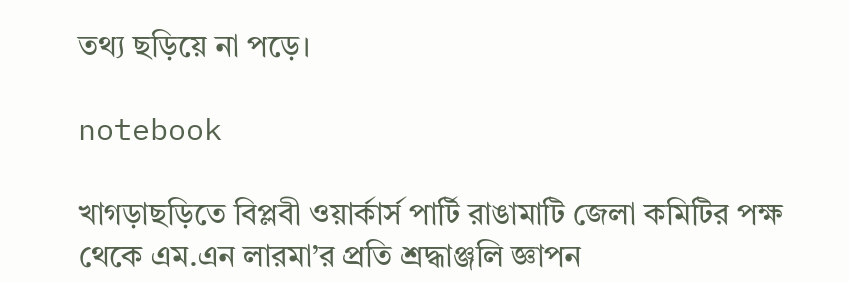তথ্য ছড়িয়ে না পড়ে।

notebook

খাগড়াছড়িতে বিপ্লবী ওয়ার্কার্স পার্টি রাঙামাটি জেলা কমিটির পক্ষ থেকে এম.এন লারমা’র প্রতি শ্রদ্ধাঞ্জলি জ্ঞাপন